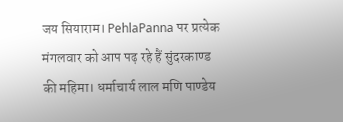जय सियाराम। PehlaPanna पर प्रत्येक मंगलवार को आप पढ़ रहे हैं सुंदरकाण्ड की महिमा। धर्माचार्य लाल मणि पाण्डेय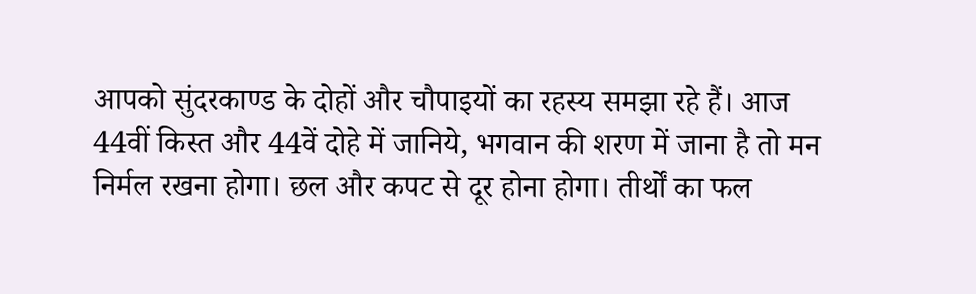आपको सुंदरकाण्ड के दोहों और चौपाइयों का रहस्य समझा रहे हैं। आज 44वीं किस्त और 44वें दोहे में जानिये, भगवान की शरण में जाना है तो मन निर्मल रखना होगा। छल और कपट से दूर होना होगा। तीर्थों का फल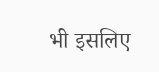भी इसलिए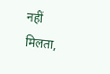नहीं मिलता,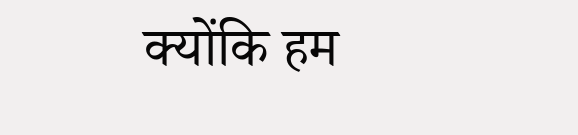क्योंकि हम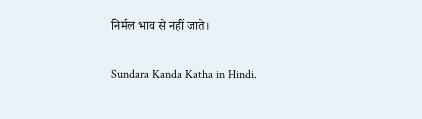निर्मल भाव से नहीं जाते।

Sundara Kanda Katha in Hindi.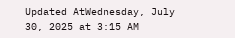Updated AtWednesday, July 30, 2025 at 3:15 AM